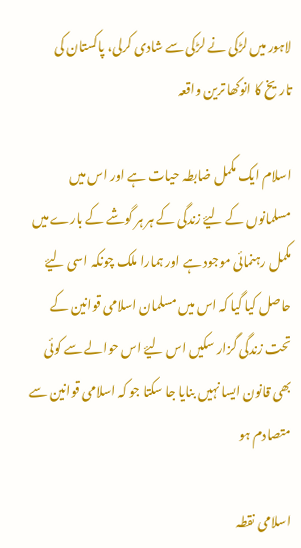لاہور میں لڑکی نے لڑکی سے شادی کرلی، پاکستان کی تاریخ کا انوکھا ترین واقعہ

اسلام ایک مکمل ضابطہ حیات ہے اور اس میں مسلمانوں کے لیۓ زندگی کے ہر ہر گوشے کے بارے میں مکمل رہنمائی موجود ہے اور ہمارا ملک چونکہ اسی لیۓ حاصل کیا گیا کہ اس میں مسلمان اسلامی قوانین کے تحت زندگی گزار سکیں اس لیۓ اس حوالے سے کوئی بھی قانون ایسا نہیں بنایا جا سکتا جو کہ اسلامی قوانین سے متصادم ہو

اسلامی نقطہ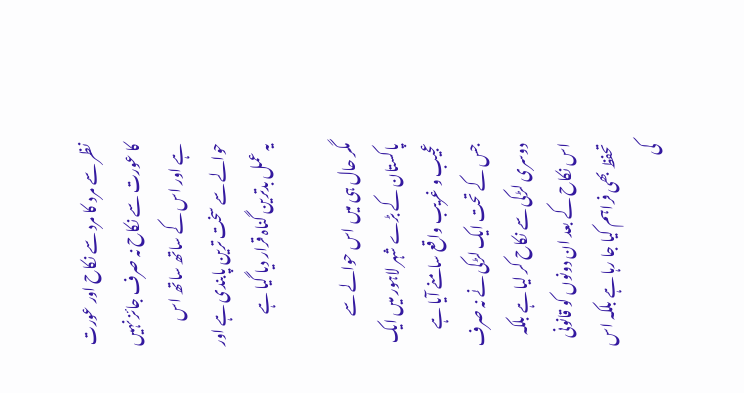نظر سے مرد کا مرد سے نکاح اور عورت کا عورت سے نکاح نہ صرف جائز نہیں ہے اور اس کے ساتھ ساتھ اس حوالے سے سخت ترین پابندی ہے اور یہ عمل بدترین گناہ قرار دیا گیا ہے

مگر حال ہی میں اس حوالے سے پاکستان کے بڑے شہر لاہور میں ایک عجیب و غریب واقع سامنے آيا ہے جس کے تحت ایک لڑکی نے نہ صرف دوسری لڑکی سے نکاح کر لیا ہے بلکہ اس نکاح کے بعد ان دونوں کو قانونی تحفظ بھی فراہم کیا جا رہا ہے بلکہ اس کی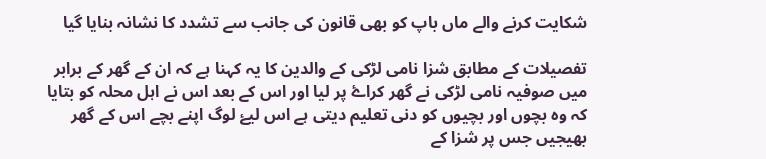شکایت کرنے والے ماں باپ کو بھی قانون کی جانب سے تشدد کا نشانہ بنایا گیا

تفصیلات کے مطابق شزا نامی لڑکی کے والدین کا یہ کہنا ہے کہ ان کے گھر کے برابر میں صوفیہ نامی لڑکی نے گھر کراۓ پر لیا اور اس کے بعد اس نے اہل محلہ کو بتایا کہ وہ بچوں اور بچیوں کو دنی تعلیم دیتی ہے اس لیۓ لوگ اپنے بچے اس کے گھر بھیجیں جس پر شزا کے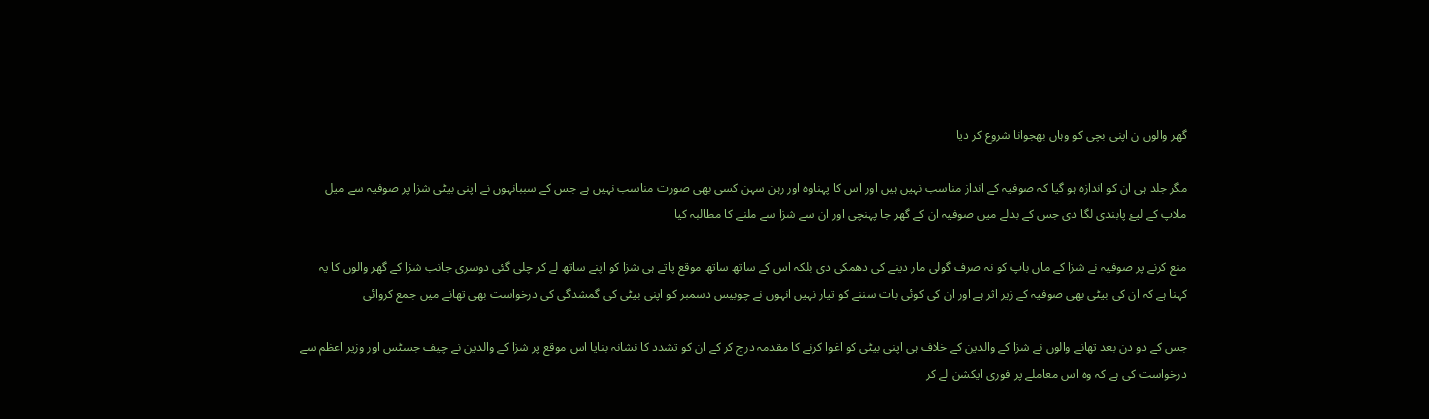گھر والوں ن اپنی بچی کو وہاں بھجوانا شروع کر دیا

مگر جلد ہی ان کو اندازہ ہو گیا کہ صوفیہ کے انداز مناسب نہیں ہیں اور اس کا پہناوہ اور رہن سہن کسی بھی صورت مناسب نہیں ہے جس کے سببانہوں نے اپنی بیٹی شزا پر صوفیہ سے میل ملاپ کے لیۓ پابندی لگا دی جس کے بدلے میں صوفیہ ان کے گھر جا پہنچی اور ان سے شزا سے ملنے کا مطالبہ کیا

منع کرنے پر صوفیہ نے شزا کے ماں باپ کو نہ صرف گولی مار دینے کی دھمکی دی بلکہ اس کے ساتھ ساتھ موقع پاتے ہی شزا کو اپنے ساتھ لے کر چلی گئی دوسری جانب شزا کے گھر والوں کا یہ کہنا ہے کہ ان کی بیٹی بھی صوفیہ کے زیر اثر ہے اور ان کی کوئی بات سننے کو تیار نہیں انہوں نے چوبیس دسمبر کو اپنی بیٹی کی گمشدگی کی درخواست بھی تھانے میں جمع کروائی

جس کے دو دن بعد تھانے والوں نے شزا کے والدین کے خلاف ہی اپنی بیٹی کو اغوا کرنے کا مقدمہ درج کر کے ان کو تشدد کا نشانہ بنایا اس موقع پر شزا کے والدین نے چیف جسٹس اور وزیر اعظم سے درخواست کی ہے کہ وہ اس معاملے پر فوری ایکشن لے کر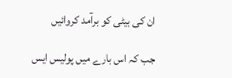ان کی بیٹی کو برآمد کروائیں

جب کہ اس بارے میں پولیس ایس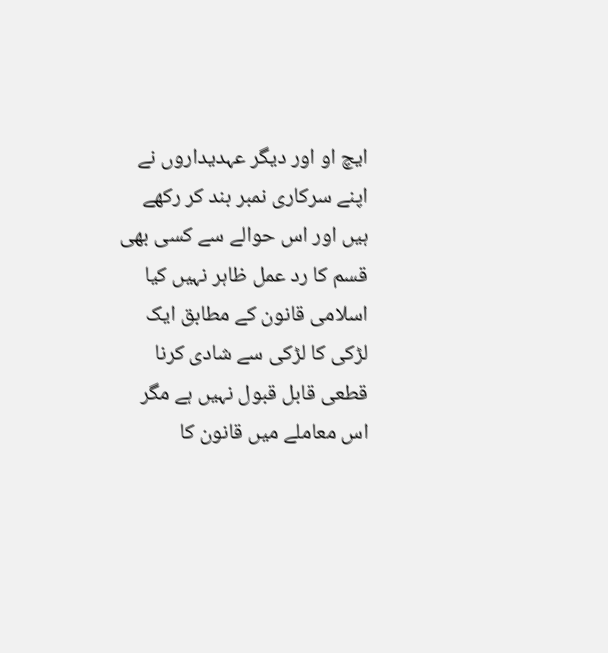ایچ او اور دیگر عہدیداروں نے اپنے سرکاری نمبر بند کر رکھے ہیں اور اس حوالے سے کسی بھی قسم کا رد عمل ظاہر نہیں کیا اسلامی قانون کے مطابق ایک لڑکی کا لڑکی سے شادی کرنا قطعی قابل قبول نہیں ہے مگر اس معاملے میں قانون کا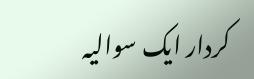کردار ایک سوالیہ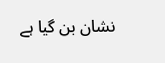نشان بن گیا ہے